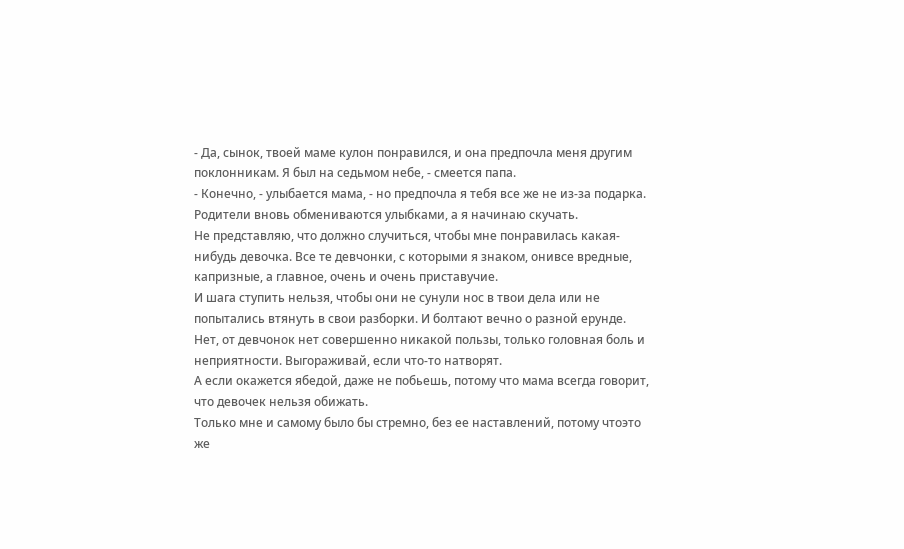- Да, сынок, твоей маме кулон понравился, и она предпочла меня другим поклонникам. Я был на седьмом небе, - смеется папа.
- Конечно, - улыбается мама, - но предпочла я тебя все же не из-за подарка.
Родители вновь обмениваются улыбками, а я начинаю скучать.
Не представляю, что должно случиться, чтобы мне понравилась какая-нибудь девочка. Все те девчонки, с которыми я знаком, онивсе вредные, капризные, а главное, очень и очень приставучие.
И шага ступить нельзя, чтобы они не сунули нос в твои дела или не попытались втянуть в свои разборки. И болтают вечно о разной ерунде.
Нет, от девчонок нет совершенно никакой пользы, только головная боль и неприятности. Выгораживай, если что-то натворят.
А если окажется ябедой, даже не побьешь, потому что мама всегда говорит, что девочек нельзя обижать.
Только мне и самому было бы стремно, без ее наставлений, потому чтоэто же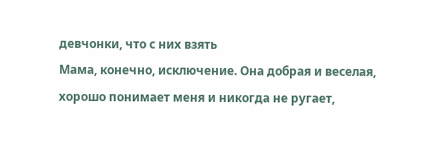девчонки, что с них взять
Мама, конечно, исключение. Она добрая и веселая, хорошо понимает меня и никогда не ругает,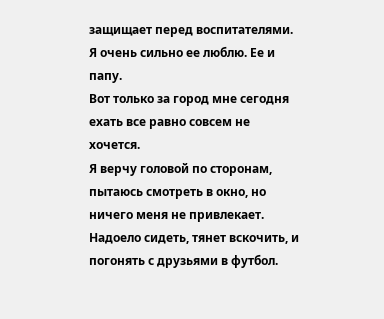защищает перед воспитателями. Я очень сильно ее люблю. Ее и папу.
Вот только за город мне сегодня ехать все равно совсем не хочется.
Я верчу головой по сторонам, пытаюсь смотреть в окно, но ничего меня не привлекает.
Надоело сидеть, тянет вскочить, и погонять с друзьями в футбол.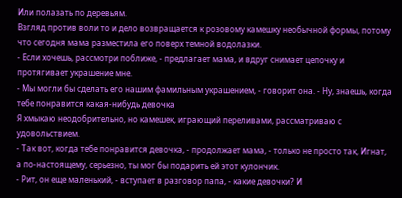Или полазать по деревьям.
Взгляд против воли то и дело возвращается к розовому камешку необычной формы, потому что сегодня мама разместила его поверх темной водолазки.
- Если хочешь, рассмотри поближе, - предлагает мама, и вдруг снимает цепочку и протягивает украшение мне.
- Мы могли бы сделать его нашим фамильным украшением, - говорит она. - Ну, знаешь, когда тебе понравится какая-нибудь девочка
Я хмыкаю неодобрительно, но камешек, играющий переливами, рассматриваю с удовольствием.
- Так вот, когда тебе понравится девочка, - продолжает мама, - только не просто так, Игнат, а по-настоящему, серьезно, ты мог бы подарить ей этот кулончик.
- Рит, он еще маленький, - вступает в разговор папа, - какие девочки? И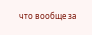что вообще за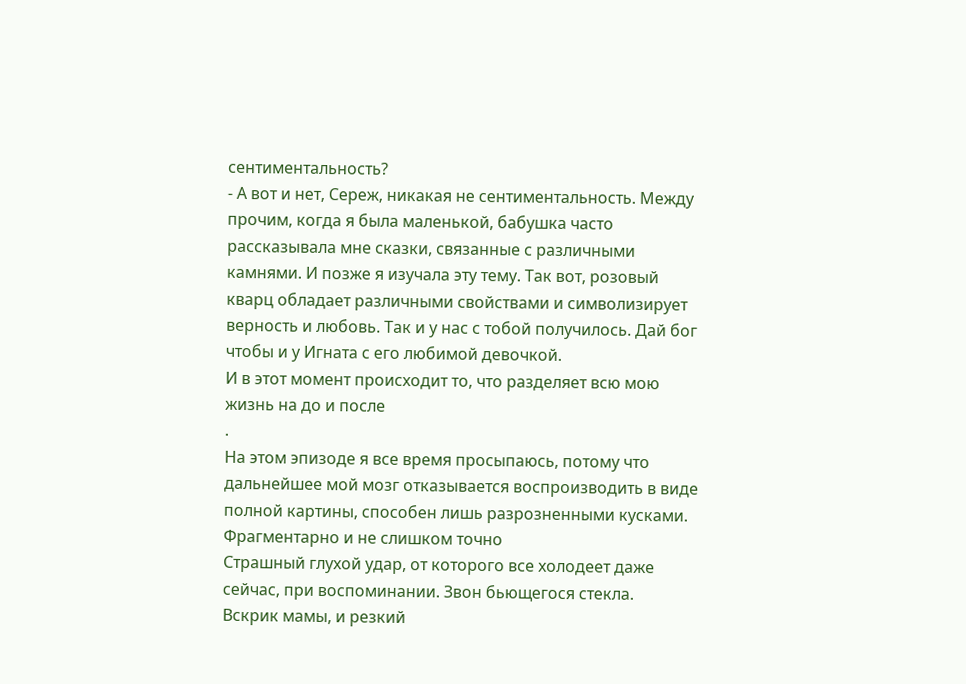сентиментальность?
- А вот и нет, Сереж, никакая не сентиментальность. Между прочим, когда я была маленькой, бабушка часто рассказывала мне сказки, связанные с различными камнями. И позже я изучала эту тему. Так вот, розовый кварц обладает различными свойствами и символизирует верность и любовь. Так и у нас с тобой получилось. Дай бог чтобы и у Игната с его любимой девочкой.
И в этот момент происходит то, что разделяет всю мою жизнь на до и после
.
На этом эпизоде я все время просыпаюсь, потому что дальнейшее мой мозг отказывается воспроизводить в виде полной картины, способен лишь разрозненными кусками.
Фрагментарно и не слишком точно
Страшный глухой удар, от которого все холодеет даже сейчас, при воспоминании. Звон бьющегося стекла.
Вскрик мамы, и резкий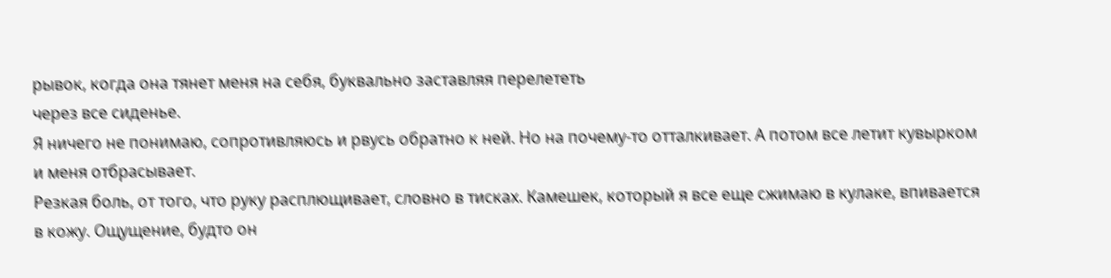рывок, когда она тянет меня на себя, буквально заставляя перелететь
через все сиденье.
Я ничего не понимаю, сопротивляюсь и рвусь обратно к ней. Но на почему-то отталкивает. А потом все летит кувырком и меня отбрасывает.
Резкая боль, от того, что руку расплющивает, словно в тисках. Камешек, который я все еще сжимаю в кулаке, впивается в кожу. Ощущение, будто он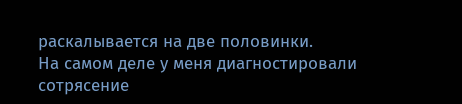раскалывается на две половинки.
На самом деле у меня диагностировали сотрясение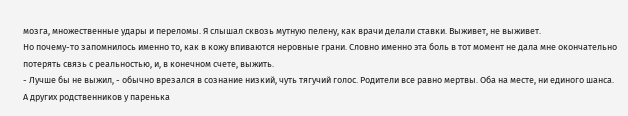мозга, множественные удары и переломы. Я слышал сквозь мутную пелену, как врачи делали ставки. Выживет, не выживет.
Но почему-то запомнилось именно то, как в кожу впиваются неровные грани. Словно именно эта боль в тот момент не дала мне окончательно потерять связь с реальностью, и, в конечном счете, выжить.
- Лучше бы не выжил, - обычно врезался в сознание низкий, чуть тягучий голос. Родители все равно мертвы. Оба на месте, ни единого шанса. А других родственников у паренька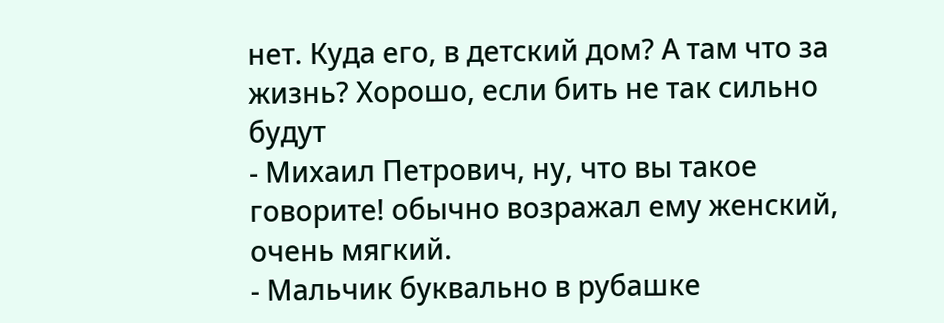нет. Куда его, в детский дом? А там что за жизнь? Хорошо, если бить не так сильно будут
- Михаил Петрович, ну, что вы такое говорите! обычно возражал ему женский, очень мягкий.
- Мальчик буквально в рубашке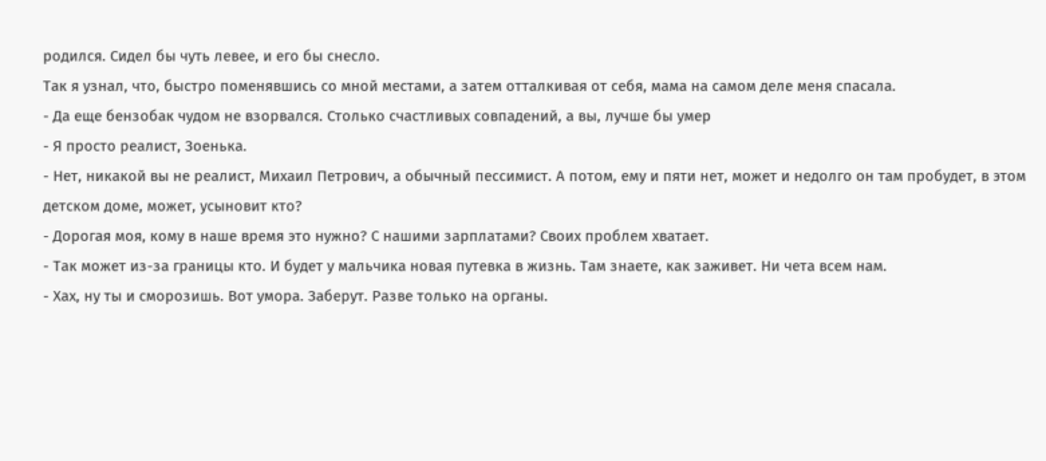родился. Сидел бы чуть левее, и его бы снесло.
Так я узнал, что, быстро поменявшись со мной местами, а затем отталкивая от себя, мама на самом деле меня спасала.
- Да еще бензобак чудом не взорвался. Столько счастливых совпадений, а вы, лучше бы умер
- Я просто реалист, Зоенька.
- Нет, никакой вы не реалист, Михаил Петрович, а обычный пессимист. А потом, ему и пяти нет, может и недолго он там пробудет, в этом детском доме, может, усыновит кто?
- Дорогая моя, кому в наше время это нужно? С нашими зарплатами? Своих проблем хватает.
- Так может из-за границы кто. И будет у мальчика новая путевка в жизнь. Там знаете, как заживет. Ни чета всем нам.
- Хах, ну ты и сморозишь. Вот умора. Заберут. Разве только на органы.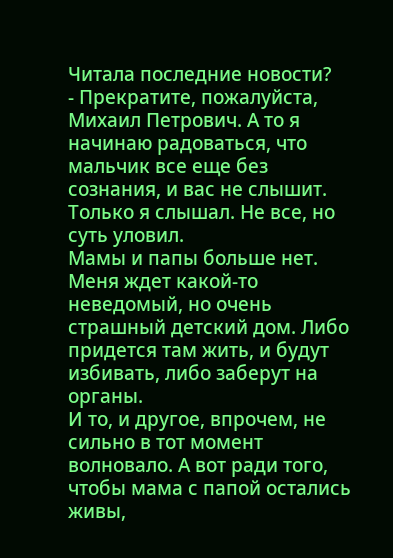Читала последние новости?
- Прекратите, пожалуйста, Михаил Петрович. А то я начинаю радоваться, что мальчик все еще без сознания, и вас не слышит.
Только я слышал. Не все, но суть уловил.
Мамы и папы больше нет.
Меня ждет какой-то неведомый, но очень страшный детский дом. Либо придется там жить, и будут избивать, либо заберут на органы.
И то, и другое, впрочем, не сильно в тот момент волновало. А вот ради того, чтобы мама с папой остались живы,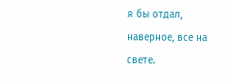я бы отдал, наверное, все на свете.